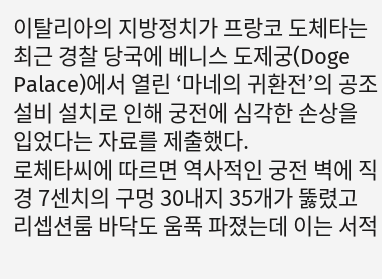이탈리아의 지방정치가 프랑코 도체타는 최근 경찰 당국에 베니스 도제궁(Doge Palace)에서 열린 ‘마네의 귀환전’의 공조설비 설치로 인해 궁전에 심각한 손상을 입었다는 자료를 제출했다.
로체타씨에 따르면 역사적인 궁전 벽에 직경 7센치의 구멍 30내지 35개가 뚫렸고 리셉션룸 바닥도 움푹 파졌는데 이는 서적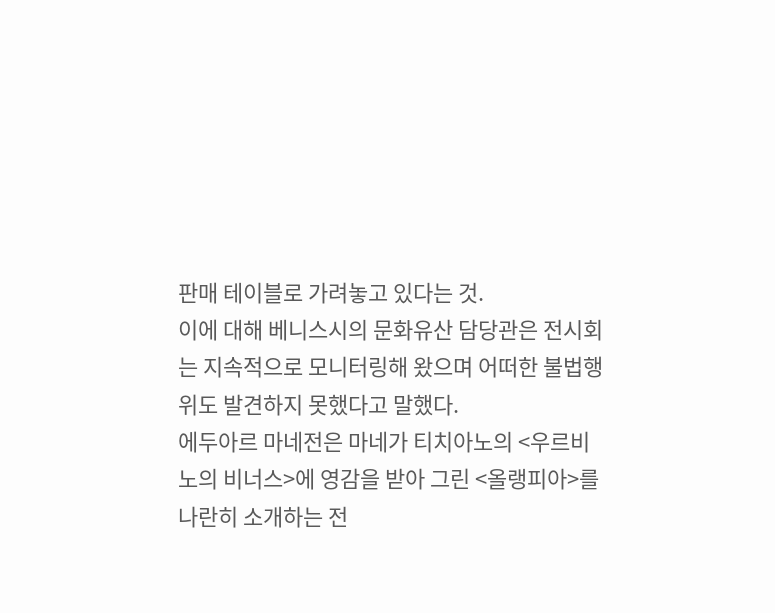판매 테이블로 가려놓고 있다는 것.
이에 대해 베니스시의 문화유산 담당관은 전시회는 지속적으로 모니터링해 왔으며 어떠한 불법행위도 발견하지 못했다고 말했다.
에두아르 마네전은 마네가 티치아노의 <우르비노의 비너스>에 영감을 받아 그린 <올랭피아>를 나란히 소개하는 전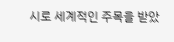시로 세계적인 주목을 받았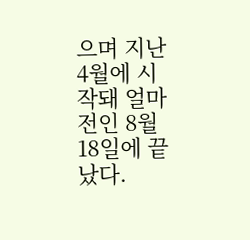으며 지난 4월에 시작돼 얼마전인 8월 18일에 끝났다.